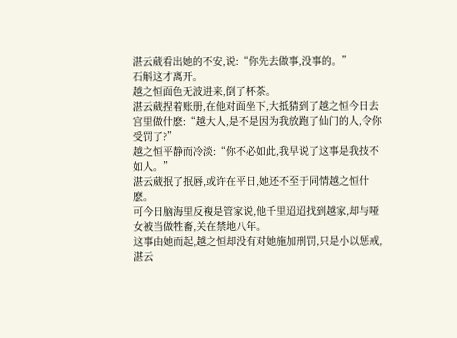湛云葳看出她的不安,说:“你先去做事,没事的。”
石斛这才离开。
越之恒面色无波进来,倒了杯茶。
湛云葳捏着账册,在他对面坐下,大抵猜到了越之恒今日去宫里做什麽:“越大人,是不是因为我放跑了仙门的人,令你受罚了?”
越之恒平静而冷淡:“你不必如此,我早说了这事是我技不如人。”
湛云葳抿了抿唇,或许在平日,她还不至于同情越之恒什麽。
可今日脑海里反複是管家说,他千里迢迢找到越家,却与哑女被当做牲畜,关在禁地八年。
这事由她而起,越之恒却没有对她施加刑罚,只是小以惩戒,湛云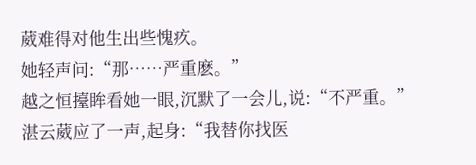葳难得对他生出些愧疚。
她轻声问:“那……严重麽。”
越之恒擡眸看她一眼,沉默了一会儿,说:“不严重。”
湛云葳应了一声,起身:“我替你找医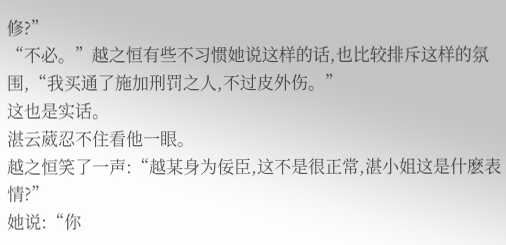修?”
“不必。”越之恒有些不习惯她说这样的话,也比较排斥这样的氛围,“我买通了施加刑罚之人,不过皮外伤。”
这也是实话。
湛云葳忍不住看他一眼。
越之恒笑了一声:“越某身为佞臣,这不是很正常,湛小姐这是什麽表情?”
她说:“你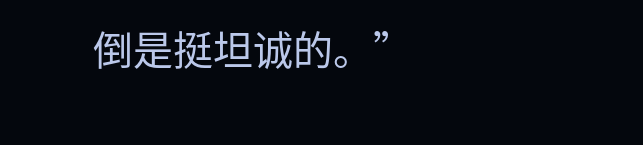倒是挺坦诚的。”